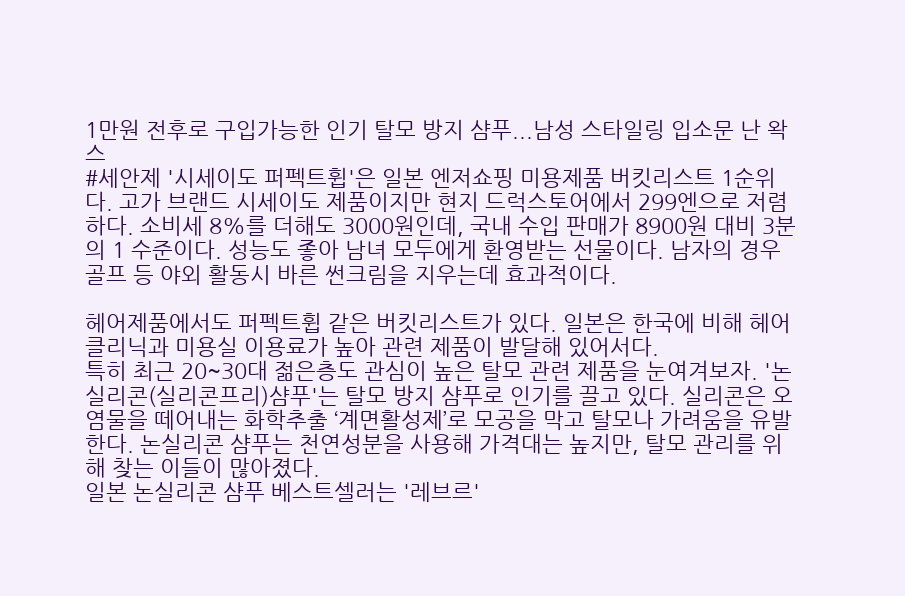1만원 전후로 구입가능한 인기 탈모 방지 샴푸...남성 스타일링 입소문 난 왁스
#세안제 '시세이도 퍼펙트휩'은 일본 엔저쇼핑 미용제품 버킷리스트 1순위다. 고가 브랜드 시세이도 제품이지만 현지 드럭스토어에서 299엔으로 저렴하다. 소비세 8%를 더해도 3000원인데, 국내 수입 판매가 8900원 대비 3분의 1 수준이다. 성능도 좋아 남녀 모두에게 환영받는 선물이다. 남자의 경우 골프 등 야외 활동시 바른 썬크림을 지우는데 효과적이다.

헤어제품에서도 퍼펙트휩 같은 버킷리스트가 있다. 일본은 한국에 비해 헤어클리닉과 미용실 이용료가 높아 관련 제품이 발달해 있어서다.
특히 최근 20~30대 젊은층도 관심이 높은 탈모 관련 제품을 눈여겨보자. '논실리콘(실리콘프리)샴푸'는 탈모 방지 샴푸로 인기를 끌고 있다. 실리콘은 오염물을 떼어내는 화학추출 ‘계면활성제’로 모공을 막고 탈모나 가려움을 유발한다. 논실리콘 샴푸는 천연성분을 사용해 가격대는 높지만, 탈모 관리를 위해 찾는 이들이 많아졌다.
일본 논실리콘 샴푸 베스트셀러는 '레브르'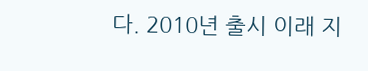다. 2010년 출시 이래 지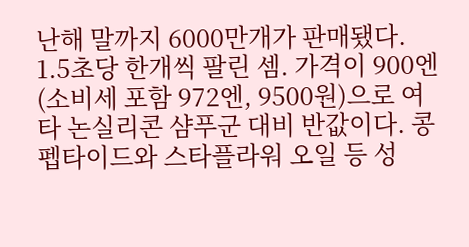난해 말까지 6000만개가 판매됐다. 1.5초당 한개씩 팔린 셈. 가격이 900엔(소비세 포함 972엔, 9500원)으로 여타 논실리콘 샴푸군 대비 반값이다. 콩 펩타이드와 스타플라워 오일 등 성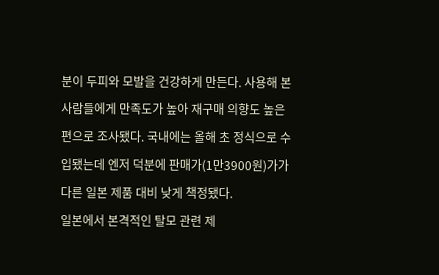분이 두피와 모발을 건강하게 만든다. 사용해 본 사람들에게 만족도가 높아 재구매 의향도 높은 편으로 조사됐다. 국내에는 올해 초 정식으로 수입됐는데 엔저 덕분에 판매가(1만3900원)가가 다른 일본 제품 대비 낮게 책정됐다.
일본에서 본격적인 탈모 관련 제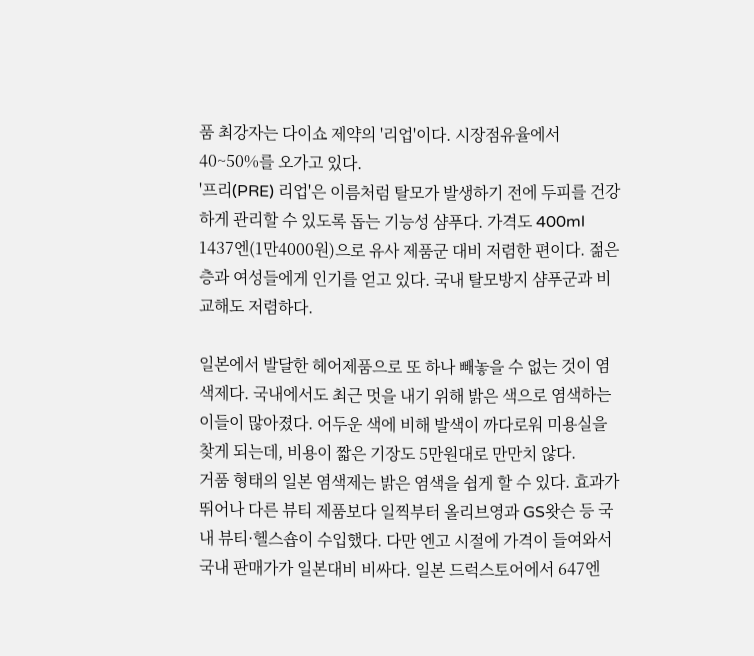품 최강자는 다이쇼 제약의 '리업'이다. 시장점유율에서 40~50%를 오가고 있다.
'프리(PRE) 리업'은 이름처럼 탈모가 발생하기 전에 두피를 건강하게 관리할 수 있도록 돕는 기능성 샴푸다. 가격도 400ml 1437엔(1만4000원)으로 유사 제품군 대비 저렴한 편이다. 젊은층과 여성들에게 인기를 얻고 있다. 국내 탈모방지 샴푸군과 비교해도 저렴하다.

일본에서 발달한 헤어제품으로 또 하나 빼놓을 수 없는 것이 염색제다. 국내에서도 최근 멋을 내기 위해 밝은 색으로 염색하는 이들이 많아졌다. 어두운 색에 비해 발색이 까다로워 미용실을 찾게 되는데, 비용이 짧은 기장도 5만원대로 만만치 않다.
거품 형태의 일본 염색제는 밝은 염색을 쉽게 할 수 있다. 효과가 뛰어나 다른 뷰티 제품보다 일찍부터 올리브영과 GS왓슨 등 국내 뷰티·헬스숍이 수입했다. 다만 엔고 시절에 가격이 들여와서 국내 판매가가 일본대비 비싸다. 일본 드럭스토어에서 647엔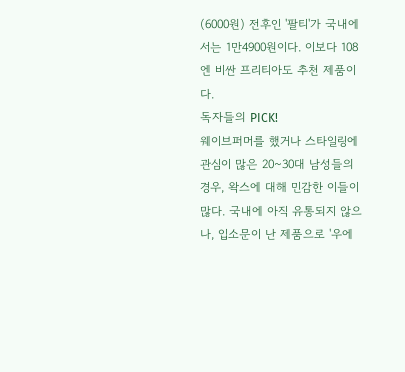(6000원) 전후인 '팔티'가 국내에서는 1만4900원이다. 이보다 108엔 비싼 프리티아도 추천 제품이다.
독자들의 PICK!
웨이브퍼머를 했거나 스타일링에 관심이 많은 20~30대 남성들의 경우, 왁스에 대해 민감한 이들이 많다. 국내에 아직 유통되지 않으나, 입소문이 난 제품으로 '우에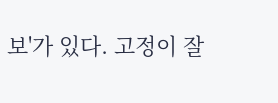보'가 있다. 고정이 잘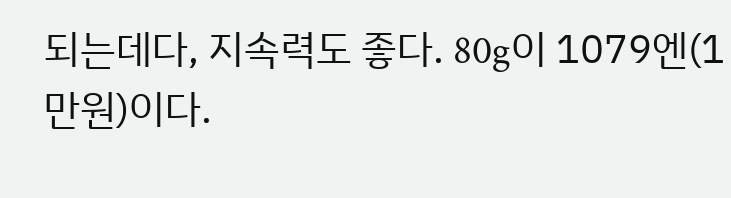되는데다, 지속력도 좋다. 80g이 1079엔(1만원)이다.